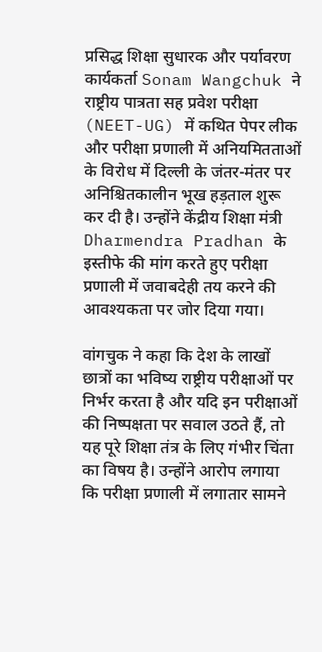प्रसिद्ध शिक्षा सुधारक और पर्यावरण कार्यकर्ता Sonam Wangchuk ने राष्ट्रीय पात्रता सह प्रवेश परीक्षा (NEET-UG) में कथित पेपर लीक और परीक्षा प्रणाली में अनियमितताओं के विरोध में दिल्ली के जंतर-मंतर पर अनिश्चितकालीन भूख हड़ताल शुरू कर दी है। उन्होंने केंद्रीय शिक्षा मंत्री Dharmendra Pradhan के इस्तीफे की मांग करते हुए परीक्षा प्रणाली में जवाबदेही तय करने की आवश्यकता पर जोर दिया गया।

वांगचुक ने कहा कि देश के लाखों छात्रों का भविष्य राष्ट्रीय परीक्षाओं पर निर्भर करता है और यदि इन परीक्षाओं की निष्पक्षता पर सवाल उठते हैं, तो यह पूरे शिक्षा तंत्र के लिए गंभीर चिंता का विषय है। उन्होंने आरोप लगाया कि परीक्षा प्रणाली में लगातार सामने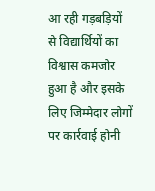आ रही गड़बड़ियों से विद्यार्थियों का विश्वास कमजोर हुआ है और इसके लिए जिम्मेदार लोगों पर कार्रवाई होनी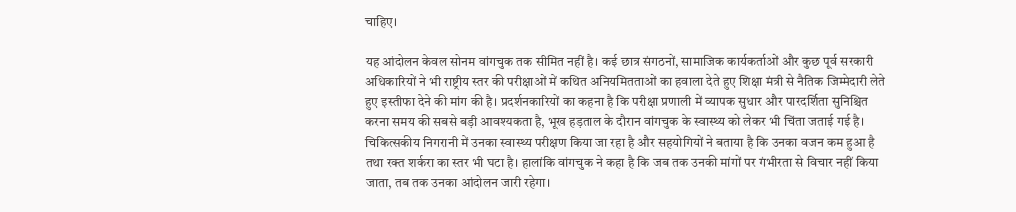चाहिए।

यह आंदोलन केवल सोनम वांगचुक तक सीमित नहीं है। कई छात्र संगठनों, सामाजिक कार्यकर्ताओं और कुछ पूर्व सरकारी अधिकारियों ने भी राष्ट्रीय स्तर की परीक्षाओं में कथित अनियमितताओं का हवाला देते हुए शिक्षा मंत्री से नैतिक जिम्मेदारी लेते हुए इस्तीफा देने की मांग की है। प्रदर्शनकारियों का कहना है कि परीक्षा प्रणाली में व्यापक सुधार और पारदर्शिता सुनिश्चित करना समय की सबसे बड़ी आवश्यकता है, भूख हड़ताल के दौरान वांगचुक के स्वास्थ्य को लेकर भी चिंता जताई गई है। चिकित्सकीय निगरानी में उनका स्वास्थ्य परीक्षण किया जा रहा है और सहयोगियों ने बताया है कि उनका वजन कम हुआ है तथा रक्त शर्करा का स्तर भी घटा है। हालांकि वांगचुक ने कहा है कि जब तक उनकी मांगों पर गंभीरता से विचार नहीं किया जाता, तब तक उनका आंदोलन जारी रहेगा।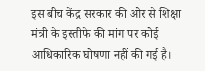इस बीच केंद्र सरकार की ओर से शिक्षा मंत्री के इस्तीफे की मांग पर कोई आधिकारिक घोषणा नहीं की गई है।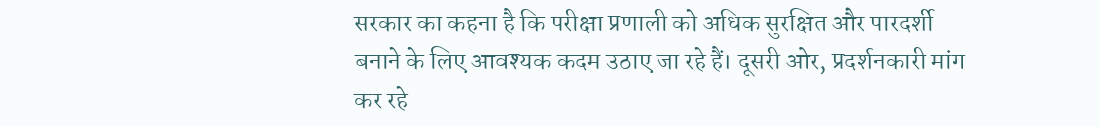सरकार का कहना है कि परीक्षा प्रणाली को अधिक सुरक्षित और पारदर्शी बनाने के लिए आवश्यक कदम उठाए जा रहे हैं। दूसरी ओर, प्रदर्शनकारी मांग कर रहे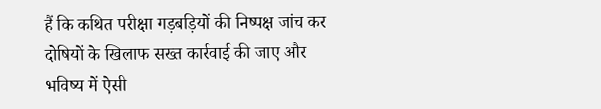हैं कि कथित परीक्षा गड़बड़ियों की निष्पक्ष जांच कर दोषियों के खिलाफ सख्त कार्रवाई की जाए और भविष्य में ऐसी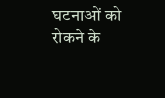घटनाओं को रोकने के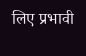लिए प्रभावी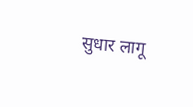सुधार लागू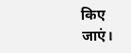किए जाएं।